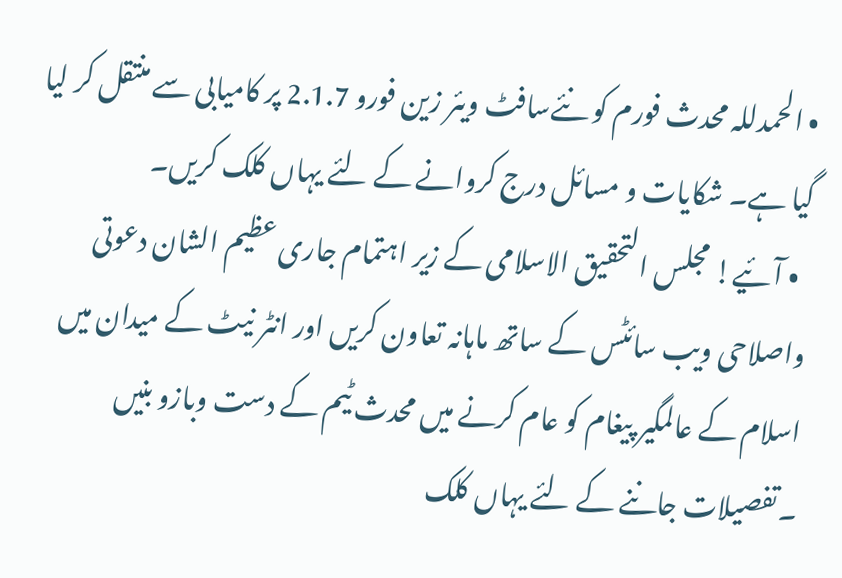• الحمدللہ محدث فورم کو نئےسافٹ ویئر زین فورو 2.1.7 پر کامیابی سے منتقل کر لیا گیا ہے۔ شکایات و مسائل درج کروانے کے لئے یہاں کلک کریں۔
  • آئیے! مجلس التحقیق الاسلامی کے زیر اہتمام جاری عظیم الشان دعوتی واصلاحی ویب سائٹس کے ساتھ ماہانہ تعاون کریں اور انٹر نیٹ کے میدان میں اسلام کے عالمگیر پیغام کو عام کرنے میں محدث ٹیم کے دست وبازو بنیں ۔تفصیلات جاننے کے لئے یہاں کلک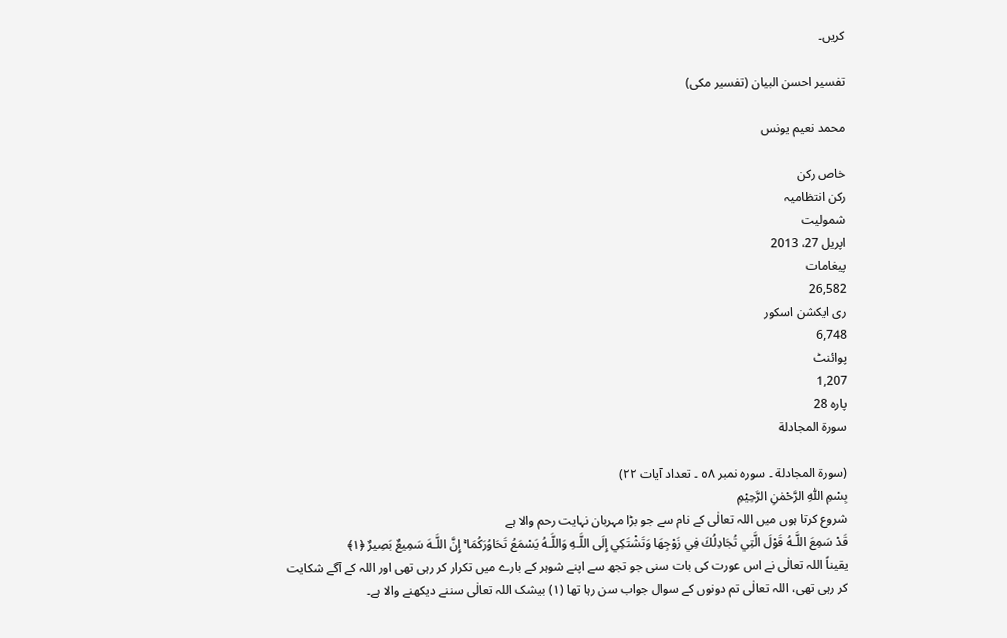کریں۔

تفسیر احسن البیان (تفسیر مکی)

محمد نعیم یونس

خاص رکن
رکن انتظامیہ
شمولیت
اپریل 27، 2013
پیغامات
26,582
ری ایکشن اسکور
6,748
پوائنٹ
1,207
پارہ 28
سورة المجادلة

(سورة المجادلة ۔ سورہ نمبر ٥۸ ۔ تعداد آیات ۲۲)
بِسْمِ اللّٰهِ الرَّحْمٰنِ الرَّحِيْمِ
شروع کرتا ہوں میں اللہ تعالٰی کے نام سے جو بڑا مہربان نہایت رحم والا ہے
قَدْ سَمِعَ اللَّـهُ قَوْلَ الَّتِي تُجَادِلُكَ فِي زَوْجِهَا وَتَشْتَكِي إِلَى اللَّـهِ وَاللَّـهُ يَسْمَعُ تَحَاوُرَ‌كُمَا ۚ إِنَّ اللَّـهَ سَمِيعٌ بَصِيرٌ‌ ﴿١﴾
یقیناً اللہ تعالٰی نے اس عورت کی بات سنی جو تجھ سے اپنے شوہر کے بارے میں تکرار کر رہی تھی اور اللہ کے آگے شکایت کر رہی تھی، اللہ تعالٰی تم دونوں کے سوال جواب سن رہا تھا (١) بیشک اللہ تعالٰی سننے دیکھنے والا ہے۔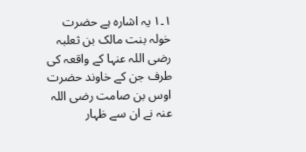۱۔۱ یہ اشارہ ہے حضرت خولہ بنت مالک بن ثعلبہ رضی اللہ عنہا کے واقعہ کی طرف جن کے خاوند حضرت اوس بن صامت رضی اللہ عنہ نے ان سے ظہار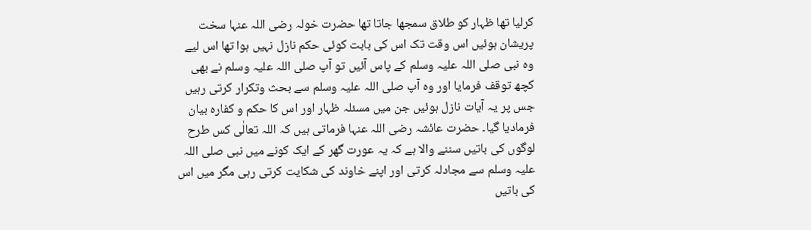کرلیا تھا ظہار کو طلاق سمجھا جاتا تھا حضرت خولہ رضی اللہ عنہا سخت پریشان ہوئیں اس وقت تک اس کی بابت کوئی حکم نازل نہیں ہوا تھا اس لیے وہ نبی صلی اللہ علیہ وسلم کے پاس آئیں تو آپ صلی اللہ علیہ وسلم نے بھی کچھ توقف فرمایا اور وہ آپ صلی اللہ علیہ وسلم سے بحث وتکرار کرتی رہیں جس پر یہ آیات نازل ہوئیں جن میں مسئلہ ظہار اور اس کا حکم و کفارہ بیان فرمادیا گیا۔ حضرت عائشہ رضی اللہ عنہا فرماتی ہیں کہ اللہ تعالٰی کس طرح لوگوں کی باتیں سننے والا ہے کہ یہ عورت گھر کے ایک کونے میں نبی صلی اللہ علیہ وسلم سے مجادلہ کرتی اور اپنے خاوند کی شکایت کرتی رہی مگر میں اس کی باتیں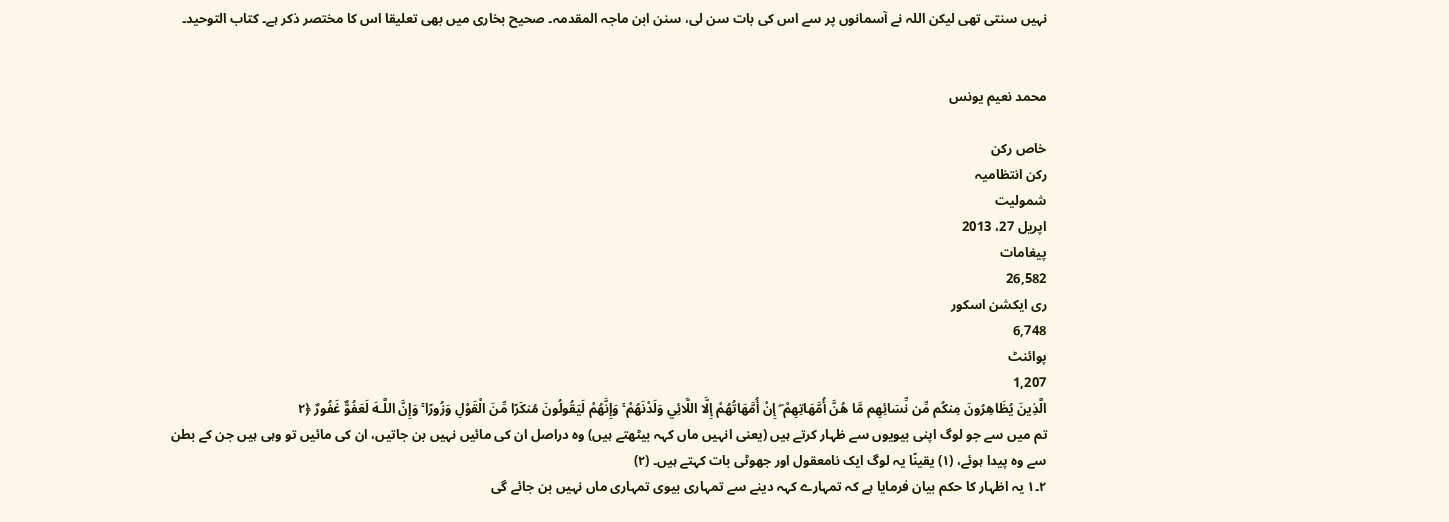نہیں سنتی تھی لیکن اللہ نے آسمانوں پر سے اس کی بات سن لی، سنن ابن ماجہ المقدمہ۔ صحیح بخاری میں بھی تعلیقا اس کا مختصر ذکر ہے۔ کتاب التوحید۔


محمد نعیم یونس

خاص رکن
رکن انتظامیہ
شمولیت
اپریل 27، 2013
پیغامات
26,582
ری ایکشن اسکور
6,748
پوائنٹ
1,207
الَّذِينَ يُظَاهِرُ‌ونَ مِنكُم مِّن نِّسَائِهِم مَّا هُنَّ أُمَّهَاتِهِمْ ۖ إِنْ أُمَّهَاتُهُمْ إِلَّا اللَّائِي وَلَدْنَهُمْ ۚ وَإِنَّهُمْ لَيَقُولُونَ مُنكَرً‌ا مِّنَ الْقَوْلِ وَزُورً‌ا ۚ وَإِنَّ اللَّـهَ لَعَفُوٌّ غَفُورٌ‌ ﴿٢
تم میں سے جو لوگ اپنی بیویوں سے ظہار کرتے ہیں (یعنی انہیں ماں کہہ بیٹھتے ہیں) وہ دراصل ان کی مائیں نہیں بن جاتیں، ان کی مائیں تو وہی ہیں جن کے بطن سے وہ پیدا ہوئے، (۱) یقینًا یہ لوگ ایک نامعقول اور جھوٹی بات کہتے ہیں۔ (۲)
۲۔١ یہ اظہار کا حکم بیان فرمایا ہے کہ تمہارے کہہ دینے سے تمہاری بیوی تمہاری ماں نہیں بن جائے گی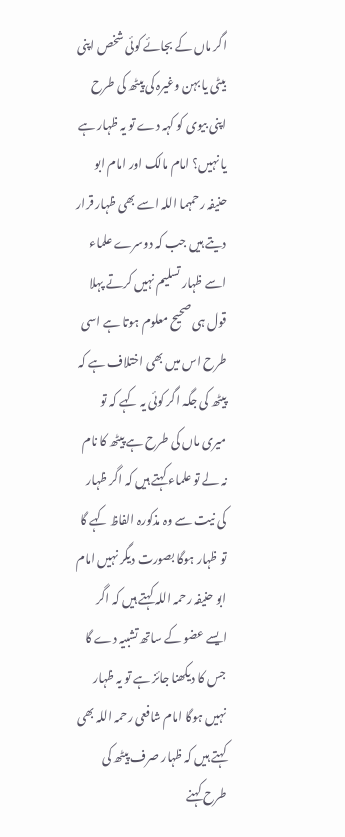اگر ماں کے بجائے کوئی شخص اپنی بیٹی یا بہن وغیرہ کی پیٹھ کی طرح اپنی بیوی کو کہہ دے تو یہ ظہار ہے یا نہیں؟ امام مالک اور امام ابو حنیفہ رحمہما اللہ اسے بھی ظہار قرار دیتے ہیں جب کہ دوسرے علماء اسے ظہار تسلیم نہیں کرتے پہلا قول ہی صحیح معلوم ہوتا ہے اسی طرح اس میں بھی اختلاف ہے کہ پیٹھ کی جگہ اگر کوئی یہ کہے کہ تو میری ماں کی طرح ہے پیٹھ کا نام نہ لے تو علماء کہتے ہیں کہ اگر ظہار کی نیت سے وہ مذکورہ الفاظ کہے گا تو ظہار ہوگا بصورت دیگر نہیں امام ابو حنیفہ رحمہ اللہ کہتے ہیں کہ اگر ایسے عضو کے ساتھ تشبیہ دے گا جس کا دیکھنا جائز ہے تو یہ ظہار نہیں ہوگا امام شافعی رحمہ اللہ بھی کہتے ہیں کہ ظہار صرف پیٹھ کی طرح کہنے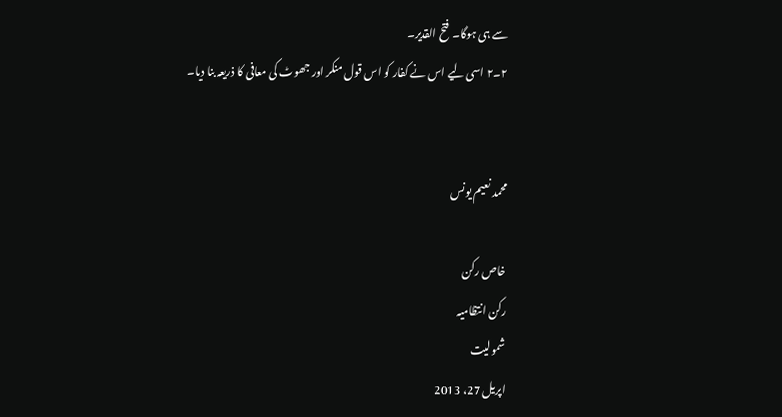سے ہی ہوگا۔ فتح القدیر۔
۲۔۲ اسی لیے اس نے کفار کو اس قول منکر اور جھوٹ کی معافی کا ذریعہ بنا دیا۔


محمد نعیم یونس

خاص رکن
رکن انتظامیہ
شمولیت
اپریل 27، 2013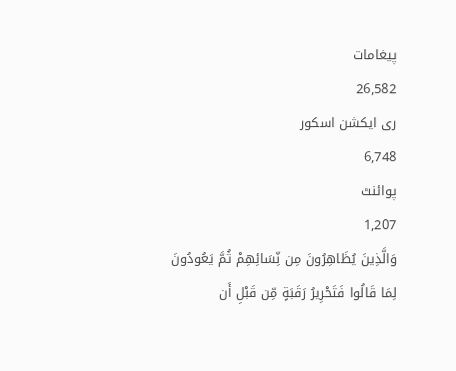پیغامات
26,582
ری ایکشن اسکور
6,748
پوائنٹ
1,207
وَالَّذِينَ يُظَاهِرُ‌ونَ مِن نِّسَائِهِمْ ثُمَّ يَعُودُونَ لِمَا قَالُوا فَتَحْرِ‌يرُ‌ رَ‌قَبَةٍ مِّن قَبْلِ أَن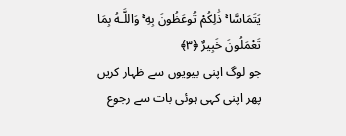يَتَمَاسَّا ۚ ذَٰلِكُمْ تُوعَظُونَ بِهِ ۚ وَاللَّـهُ بِمَا تَعْمَلُونَ خَبِيرٌ‌ ﴿٣﴾
جو لوگ اپنی بیویوں سے ظہار کریں پھر اپنی کہی ہوئی بات سے رجوع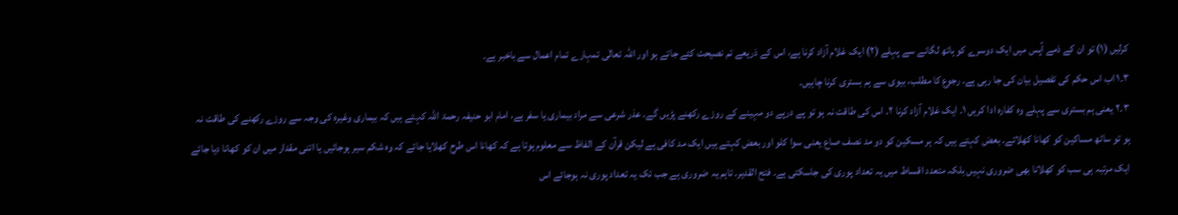کرلیں (١) تو ان کے ذمے آپس میں ایک دوسرے کو ہاتھ لگانے سے پہلے (٢) ایک غلام آزاد کرنا ہے، اس کے ذریعے تم نصیحت کئے جاتے ہو اور اللہ تعالٰی تمہارے تمام اعمال سے باخبر ہے۔
٣۔١ اب اس حکم کی تفصیل بیان کی جا رہی ہے۔ رجوع کا مطلب، بیوی سے ہم بستری کرنا چاہیں۔
٣۔٢ یعنی ہم بستری سے پہلے وہ کفارہ ادا کریں ١۔ ایک غلام آزاد کرنا ٢۔ اس کی طاقت نہ ہو تو پے درپے دو مہینے کے روزے رکھنے پڑیں گے۔ عذر شرعی سے مراد بیماری یا سفر ہے، امام ابو حنیفہ رحمۃ اللہ کہتے ہیں کہ بیماری وغیرہ کی وجہ سے روزے رکھنے کی طاقت نہ ہو تو ساٹھ مساکین کو کھانا کھلائے۔ بعض کہتے ہیں کہ ہر مسکین کو دو مد نصف صاع یعنی سوا کلو اور بعض کہتے ہیں ایک مد کافی ہے لیکن قرآن کے الفاظ سے معلوم ہوتا ہے کہ کھانا اس طرح کھلایا جائے کہ وہ شکم سیر ہوجائیں یا اتنی مقدار میں ان کو کھانا دیا جائے ایک مرتبہ ہی سب کو کھلانا بھی ضروری نہیں بلکہ متعدد اقساط میں یہ تعداد پوری کی جاسکتی ہے۔ فتح القدیر۔ تاہم یہ ضروری ہے جب تک یہ تعداد پوری نہ ہوجائے اس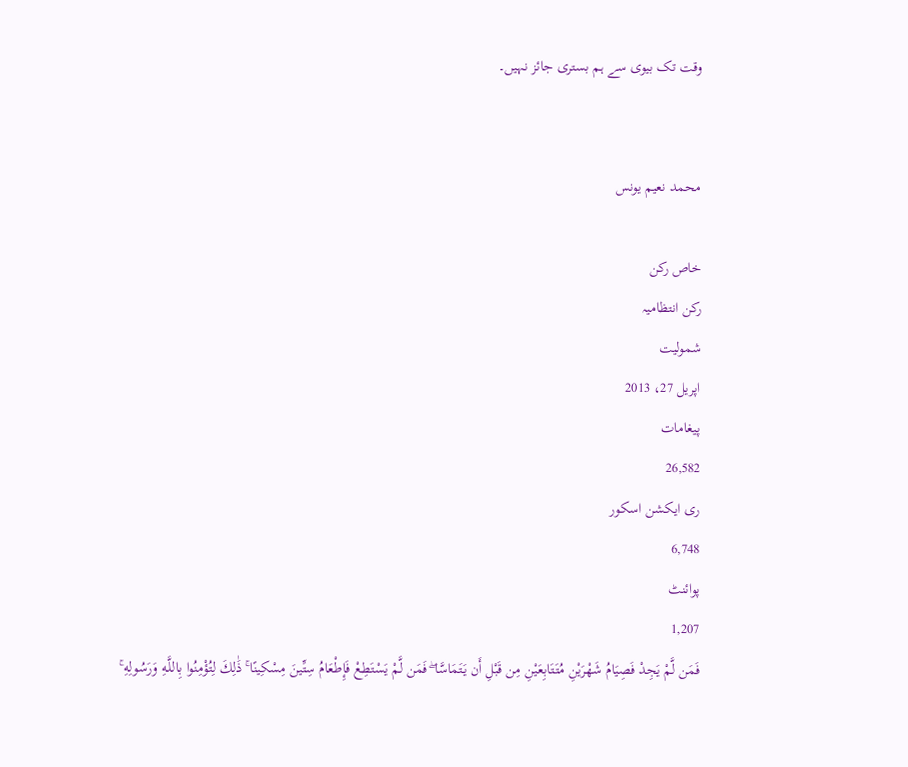وقت تک بیوی سے ہم بستری جائز نہیں۔


محمد نعیم یونس

خاص رکن
رکن انتظامیہ
شمولیت
اپریل 27، 2013
پیغامات
26,582
ری ایکشن اسکور
6,748
پوائنٹ
1,207
فَمَن لَّمْ يَجِدْ فَصِيَامُ شَهْرَ‌يْنِ مُتَتَابِعَيْنِ مِن قَبْلِ أَن يَتَمَاسَّا ۖ فَمَن لَّمْ يَسْتَطِعْ فَإِطْعَامُ سِتِّينَ مِسْكِينًا ۚ ذَٰلِكَ لِتُؤْمِنُوا بِاللَّـهِ وَرَ‌سُولِهِ ۚ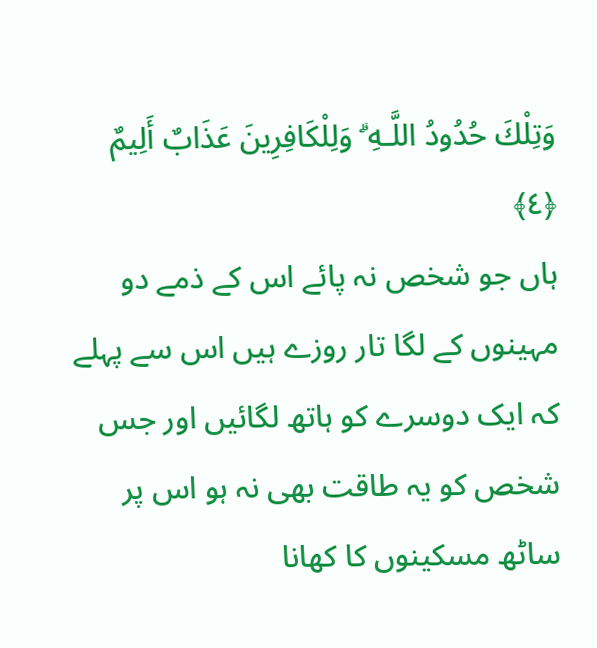وَتِلْكَ حُدُودُ اللَّـهِ ۗ وَلِلْكَافِرِ‌ينَ عَذَابٌ أَلِيمٌ ﴿٤﴾
ہاں جو شخص نہ پائے اس کے ذمے دو مہینوں کے لگا تار روزے ہیں اس سے پہلے کہ ایک دوسرے کو ہاتھ لگائیں اور جس شخص کو یہ طاقت بھی نہ ہو اس پر ساٹھ مسکینوں کا کھانا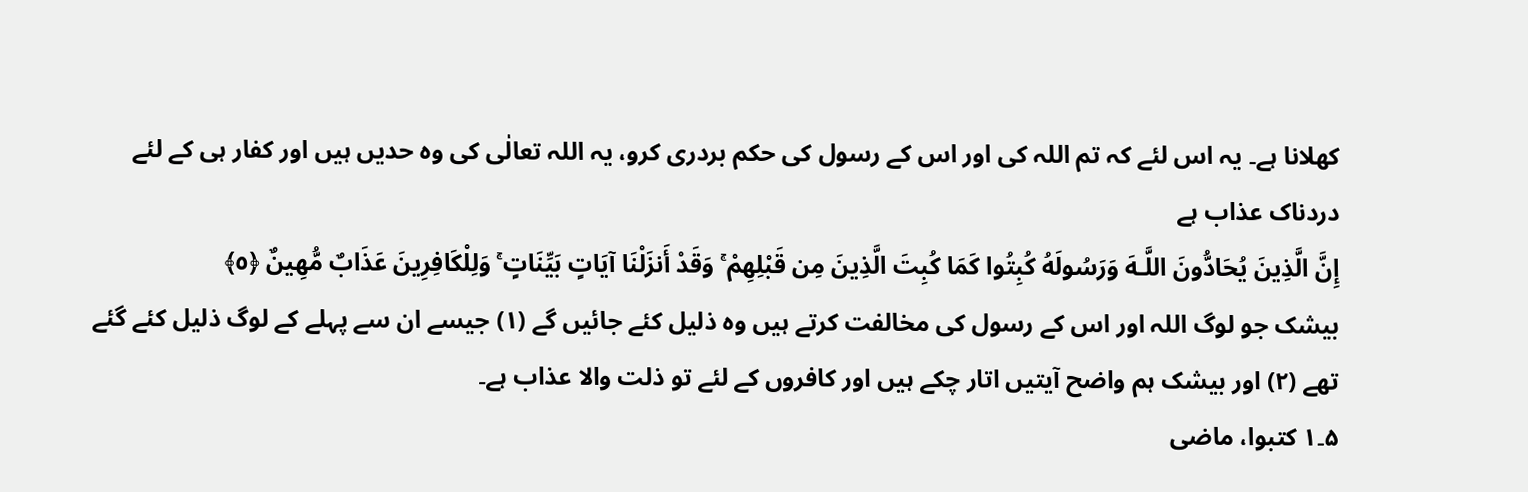کھلانا ہے۔ یہ اس لئے کہ تم اللہ کی اور اس کے رسول کی حکم بردری کرو، یہ اللہ تعالٰی کی وہ حدیں ہیں اور کفار ہی کے لئے دردناک عذاب ہے
إِنَّ الَّذِينَ يُحَادُّونَ اللَّـهَ وَرَ‌سُولَهُ كُبِتُوا كَمَا كُبِتَ الَّذِينَ مِن قَبْلِهِمْ ۚ وَقَدْ أَنزَلْنَا آيَاتٍ بَيِّنَاتٍ ۚ وَلِلْكَافِرِ‌ينَ عَذَابٌ مُّهِينٌ ﴿٥﴾
بیشک جو لوگ اللہ اور اس کے رسول کی مخالفت کرتے ہیں وہ ذلیل کئے جائیں گے (۱) جیسے ان سے پہلے کے لوگ ذلیل کئے گئے تھے (۲) اور بیشک ہم واضح آیتیں اتار چکے ہیں اور کافروں کے لئے تو ذلت والا عذاب ہے۔
۵۔۱ کتبوا، ماضی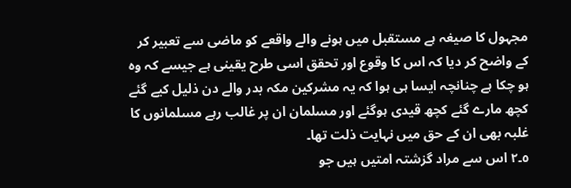مجہول کا صیغہ ہے مستقبل میں ہونے والے واقعے کو ماضی سے تعبیر کر کے واضح کر دیا کہ اس کا وقوع اور تحقق اسی طرح یقینی ہے جیسے کہ وہ ہو چکا ہے چنانچہ ایسا ہی ہوا کہ یہ مشرکین مکہ بدر والے دن ذلیل کیے گئے کچھ مارے گئے کچھ قیدی ہوگئے اور مسلمان ان پر غالب رہے مسلمانوں کا غلبہ بھی ان کے حق میں نہایت ذلت تھا۔
٥۔۲ اس سے مراد گزشتہ امتیں ہیں جو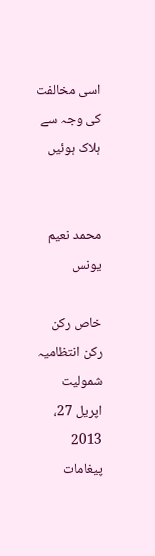اسی مخالفت کی وجہ سے ہلاک ہوئیں


محمد نعیم یونس

خاص رکن
رکن انتظامیہ
شمولیت
اپریل 27، 2013
پیغامات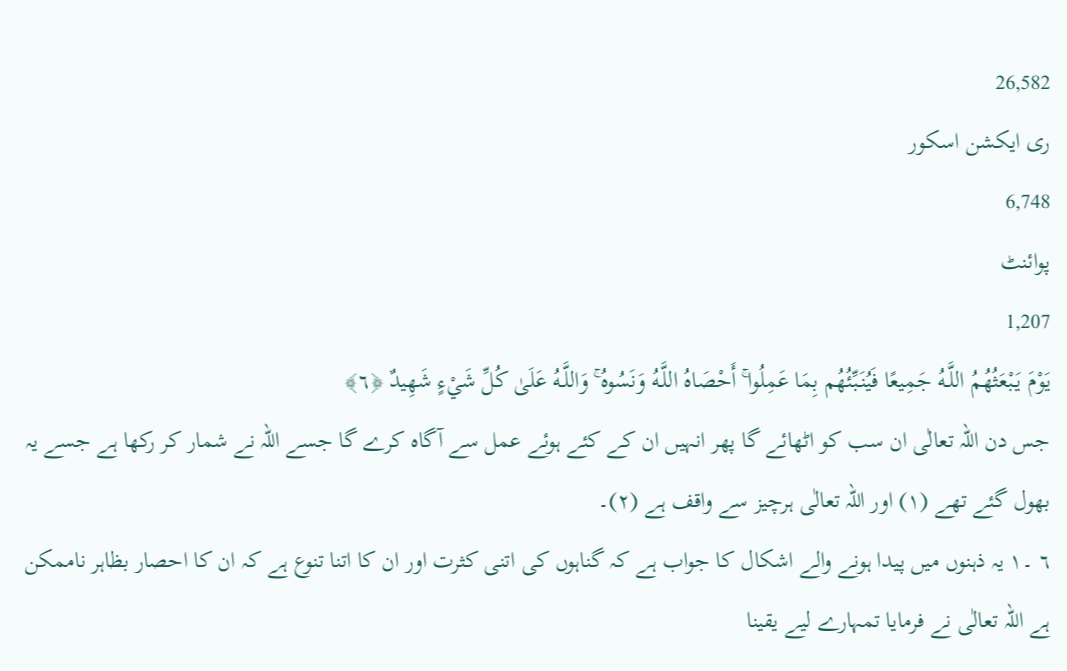26,582
ری ایکشن اسکور
6,748
پوائنٹ
1,207
يَوْمَ يَبْعَثُهُمُ اللَّـهُ جَمِيعًا فَيُنَبِّئُهُم بِمَا عَمِلُوا ۚ أَحْصَاهُ اللَّـهُ وَنَسُوهُ ۚ وَاللَّـهُ عَلَىٰ كُلِّ شَيْءٍ شَهِيدٌ ﴿٦﴾
جس دن اللہ تعالٰی ان سب کو اٹھائے گا پھر انہیں ان کے کئے ہوئے عمل سے آگاہ کرے گا جسے اللہ نے شمار کر رکھا ہے جسے یہ بھول گئے تھے (۱) اور اللہ تعالٰی ہرچیز سے واقف ہے (۲)۔
٦ ۔۱ یہ ذہنوں میں پیدا ہونے والے اشکال کا جواب ہے کہ گناہوں کی اتنی کثرت اور ان کا اتنا تنوع ہے کہ ان کا احصار بظاہر ناممکن ہے اللہ تعالٰی نے فرمایا تمہارے لیے یقینا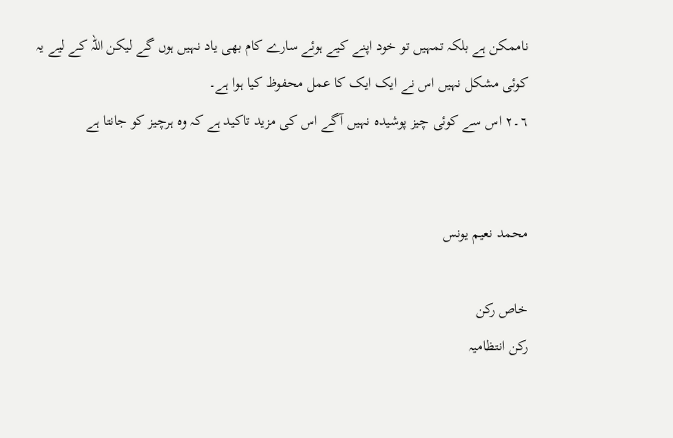ناممکن ہے بلکہ تمہیں تو خود اپنے کیے ہوئے سارے کام بھی یاد نہیں ہوں گے لیکن اللہ کے لیے یہ کوئی مشکل نہیں اس نے ایک ایک کا عمل محفوظ کیا ہوا ہے۔
٦۔۲ اس سے کوئی چیز پوشیدہ نہیں آگے اس کی مزید تاکید ہے کہ وہ ہرچیز کو جانتا ہے


محمد نعیم یونس

خاص رکن
رکن انتظامیہ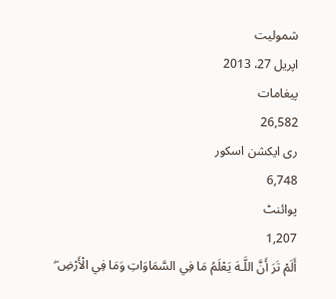شمولیت
اپریل 27، 2013
پیغامات
26,582
ری ایکشن اسکور
6,748
پوائنٹ
1,207
أَلَمْ تَرَ‌ أَنَّ اللَّـهَ يَعْلَمُ مَا فِي السَّمَاوَاتِ وَمَا فِي الْأَرْ‌ضِ ۖ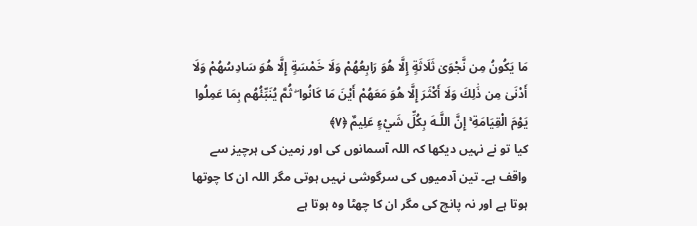مَا يَكُونُ مِن نَّجْوَىٰ ثَلَاثَةٍ إِلَّا هُوَ رَ‌ابِعُهُمْ وَلَا خَمْسَةٍ إِلَّا هُوَ سَادِسُهُمْ وَلَا أَدْنَىٰ مِن ذَٰلِكَ وَلَا أَكْثَرَ‌ إِلَّا هُوَ مَعَهُمْ أَيْنَ مَا كَانُوا ۖ ثُمَّ يُنَبِّئُهُم بِمَا عَمِلُوا يَوْمَ الْقِيَامَةِ ۚ إِنَّ اللَّـهَ بِكُلِّ شَيْءٍ عَلِيمٌ ﴿٧﴾
کیا تو نے نہیں دیکھا کہ اللہ آسمانوں کی اور زمین کی ہرچیز سے واقف ہے۔ تین آدمیوں کی سرگوشی نہیں ہوتی مگر اللہ ان کا چوتھا ہوتا ہے اور نہ پانچ کی مگر ان کا چھٹا وہ ہوتا ہے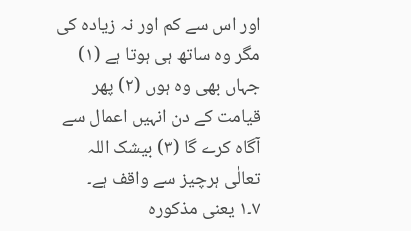اور اس سے کم اور نہ زیادہ کی مگر وہ ساتھ ہی ہوتا ہے (١) جہاں بھی وہ ہوں (٢) پھر قیامت کے دن انہیں اعمال سے آگاہ کرے گا (٣) بیشک اللہ تعالٰی ہرچیز سے واقف ہے۔
٧۔١ یعنی مذکورہ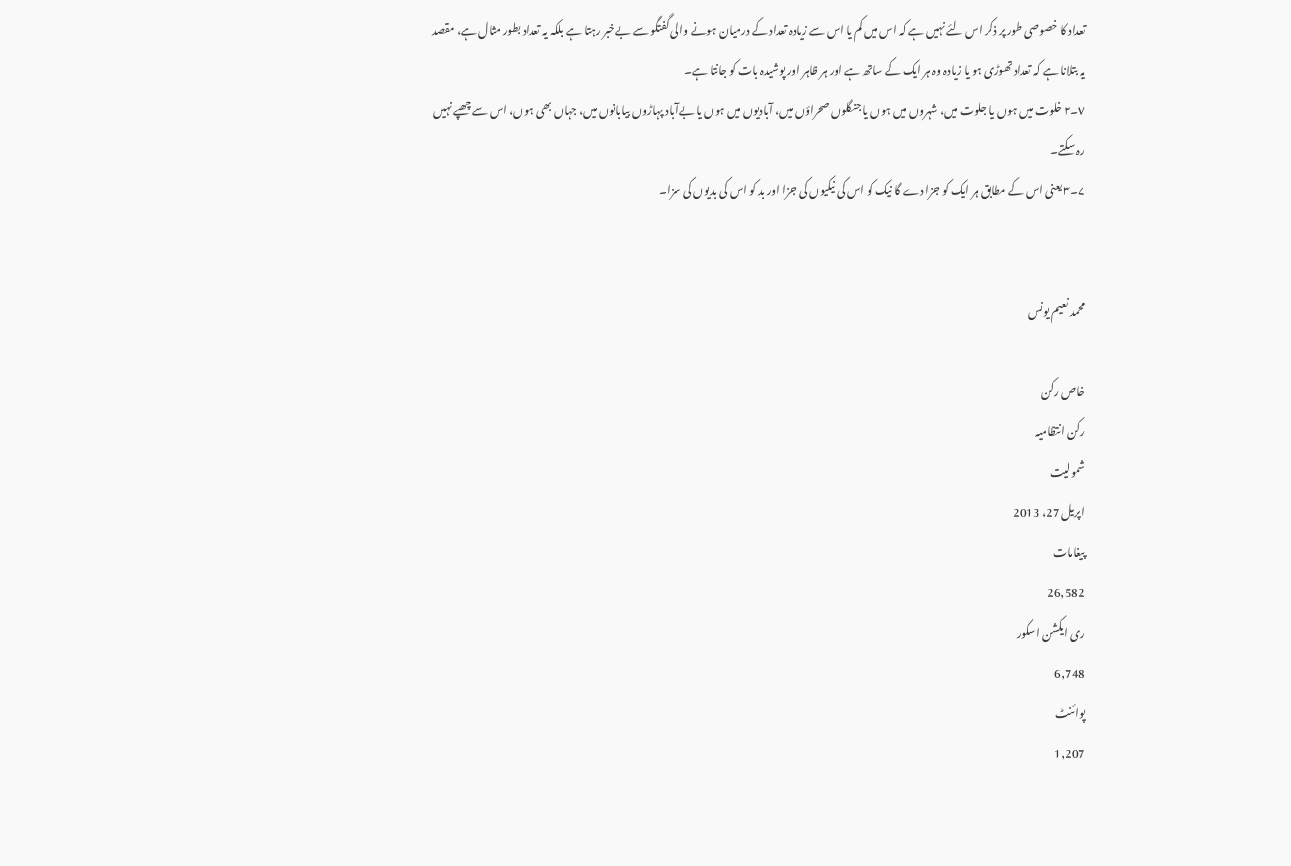تعداد کا خصوصی طور پر ذکر اس لئے نہیں ہے کہ اس میں کم یا اس سے زیادہ تعداد کے درمیان ہونے والی گفتگو سے بےخبر رہتا ہے بلکہ یہ تعداد بطور مثال ہے، مقصد یہ بتلانا ہے کہ تعداد تھوڑی ہو یا زیادہ وہ ہر ایک کے ساتھ ہے اور ہر ظاہر اور پوشیدہ بات کو جانتا ہے۔
٧۔٢ خلوت میں ہوں یا جلوت میں، شہروں میں ہوں یا جنگلوں صحراؤں میں، آبادیوں میں ہوں یا بےآباد پہاڑوں بیابانوں میں، جہاں بھی ہوں، اس سے چھپے نہیں رہ سکتے۔
۷۔۳ یعنی اس کے مطابق ہر ایک کو جزا دے گا نیک کو اس کی نیکیوں کی جزا اور بد کو اس کی بدیوں کی سزا۔


محمد نعیم یونس

خاص رکن
رکن انتظامیہ
شمولیت
اپریل 27، 2013
پیغامات
26,582
ری ایکشن اسکور
6,748
پوائنٹ
1,207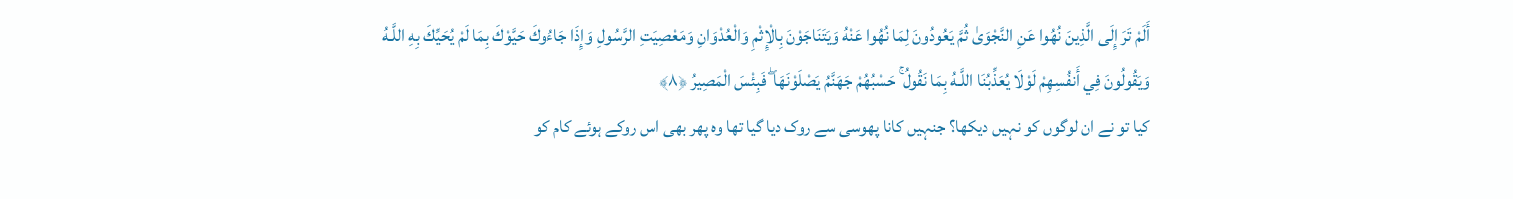أَلَمْ تَرَ‌ إِلَى الَّذِينَ نُهُوا عَنِ النَّجْوَىٰ ثُمَّ يَعُودُونَ لِمَا نُهُوا عَنْهُ وَيَتَنَاجَوْنَ بِالْإِثْمِ وَالْعُدْوَانِ وَمَعْصِيَتِ الرَّ‌سُولِ وَإِذَا جَاءُوكَ حَيَّوْكَ بِمَا لَمْ يُحَيِّكَ بِهِ اللَّـهُ وَيَقُولُونَ فِي أَنفُسِهِمْ لَوْلَا يُعَذِّبُنَا اللَّـهُ بِمَا نَقُولُ ۚ حَسْبُهُمْ جَهَنَّمُ يَصْلَوْنَهَا ۖ فَبِئْسَ الْمَصِيرُ‌ ﴿٨﴾
کیا تو نے ان لوگوں کو نہیں دیکھا؟ جنہیں کانا پھوسی سے روک دیا گیا تھا وہ پھر بھی اس روکے ہوئے کام کو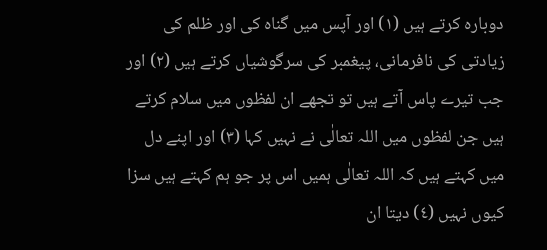دوبارہ کرتے ہیں (١) اور آپس میں گناہ کی اور ظلم کی زیادتی کی نافرمانی، پیغمبر کی سرگوشیاں کرتے ہیں (۲) اور جب تیرے پاس آتے ہیں تو تجھے ان لفظوں میں سلام کرتے ہیں جن لفظوں میں اللہ تعالٰی نے نہیں کہا (۳) اور اپنے دل میں کہتے ہیں کہ اللہ تعالٰی ہمیں اس پر جو ہم کہتے ہیں سزا کیوں نہیں (٤) دیتا ان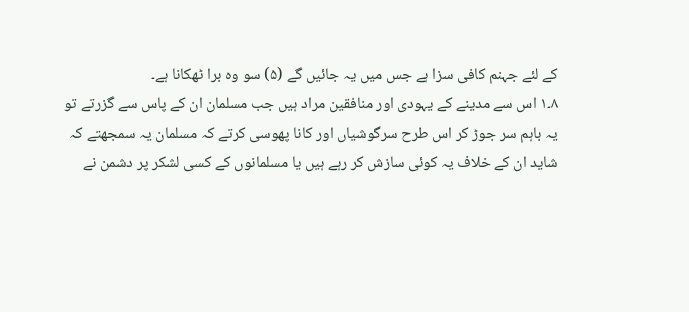کے لئے جہنم کافی سزا ہے جس میں یہ جائیں گے (۵) سو وہ برا ٹھکانا ہے۔
۸۔۱ اس سے مدینے کے یہودی اور منافقین مراد ہیں جب مسلمان ان کے پاس سے گزرتے تو یہ باہم سر جوڑ کر اس طرح سرگوشیاں اور کانا پھوسی کرتے کہ مسلمان یہ سمجھتے کہ شاید ان کے خلاف یہ کوئی سازش کر رہے ہیں یا مسلمانوں کے کسی لشکر پر دشمن نے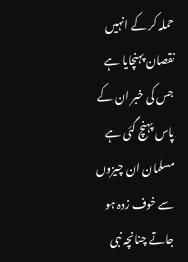حملہ کر کے انہیں نقصان پہنچایا ہے جس کی خبر ان کے پاس پہنچ گئی ہے مسلمان ان چیزوں سے خوف زدہ ہو جاتے چنانچہ نبی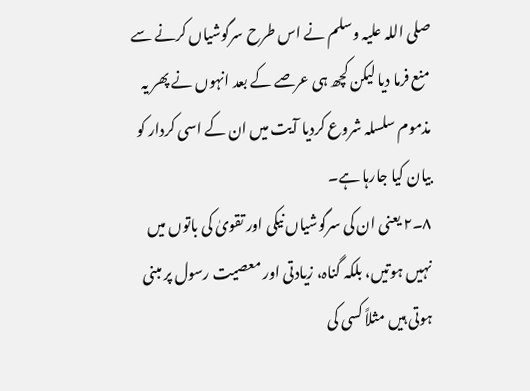صلی اللہ علیہ وسلم نے اس طرح سرگوشیاں کرنے سے منع فرما دیا لیکن کچھ ہی عرصے کے بعد انہوں نے پھر یہ مذموم سلسلہ شروع کردیا آیت میں ان کے اسی کردار کو بیان کیا جارہا ہے۔
٨۔۲ یعنی ان کی سرگوشیاں نیکی اور تقویٰ کی باتوں میں نہیں ہوتیں، بلکہ گناہ، زیادتی اور معصیت رسول پر مبنی ہوتی ہیں مثلاً کسی کی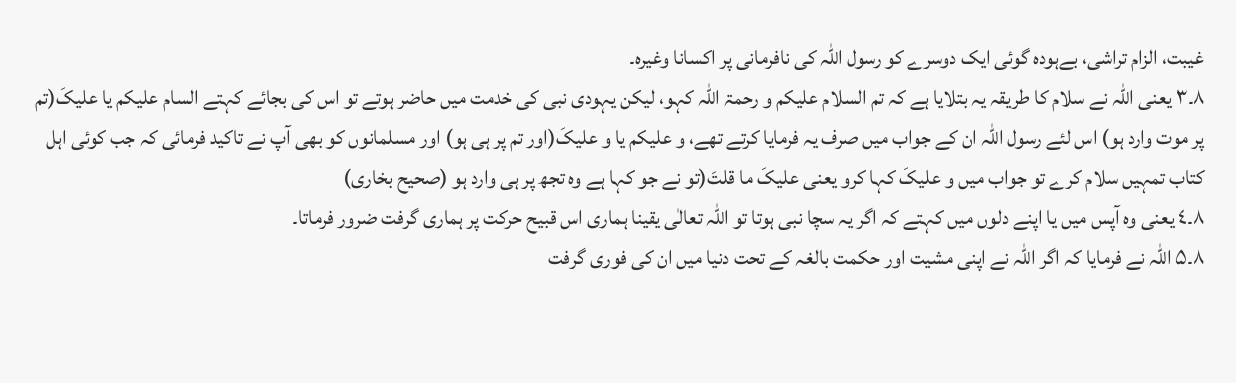غیبت، الزام تراشی، بےہودہ گوئی ایک دوسرے کو رسول اللہ کی نافرمانی پر اکسانا وغیرہ۔
٨۔۳ یعنی اللہ نے سلام کا طریقہ یہ بتلایا ہے کہ تم السلام علیکم و رحمۃ اللہ کہو، لیکن یہودی نبی کی خدمت میں حاضر ہوتے تو اس کی بجائے کہتے السام علیکم یا علیکَ(تم پر موت وارد ہو) اس لئے رسول اللہ ان کے جواب میں صرف یہ فرمایا کرتے تھے، و علیکم یا و علیکَ(اور تم پر ہی ہو) اور مسلمانوں کو بھی آپ نے تاکید فرمائی کہ جب کوئی اہل کتاب تمہیں سلام کرے تو جواب میں و علیکَ کہا کرو یعنی علیکَ ما قلتَ(تو نے جو کہا ہے وہ تجھ پر ہی وارد ہو (صحیح بخاری)
۸۔٤ یعنی وہ آپس میں یا اپنے دلوں میں کہتے کہ اگر یہ سچا نبی ہوتا تو اللہ تعالٰی یقینا ہماری اس قبیح حرکت پر ہماری گرفت ضرور فرماتا۔
۸۔۵ اللہ نے فرمایا کہ اگر اللہ نے اپنی مشیت اور حکمت بالغہ کے تحت دنیا میں ان کی فوری گرفت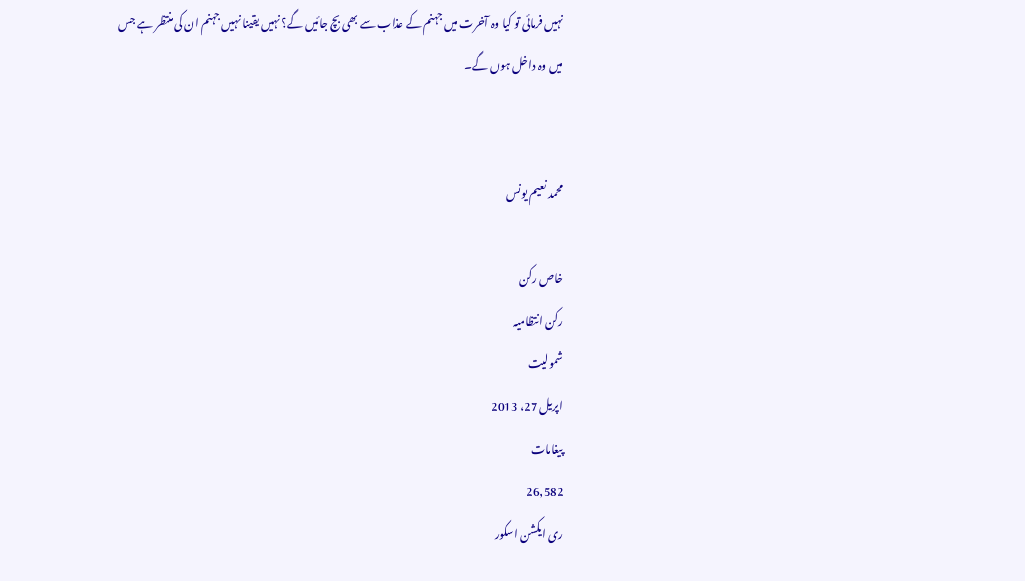نہیں فرمائی تو کیا وہ آخرت میں جہنم کے عذاب سے بھی بچ جائیں گے؟ نہیں یقینا نہیں جہنم ان کی منتظر ہے جس میں وہ داخل ہوں گے۔


محمد نعیم یونس

خاص رکن
رکن انتظامیہ
شمولیت
اپریل 27، 2013
پیغامات
26,582
ری ایکشن اسکور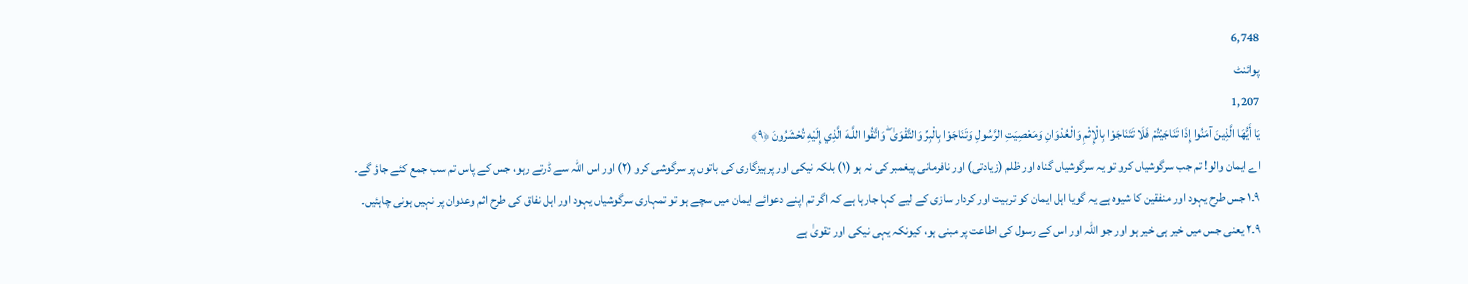6,748
پوائنٹ
1,207
يَا أَيُّهَا الَّذِينَ آمَنُوا إِذَا تَنَاجَيْتُمْ فَلَا تَتَنَاجَوْا بِالْإِثْمِ وَالْعُدْوَانِ وَمَعْصِيَتِ الرَّ‌سُولِ وَتَنَاجَوْا بِالْبِرِّ‌ وَالتَّقْوَىٰ ۖ وَاتَّقُوا اللَّـهَ الَّذِي إِلَيْهِ تُحْشَرُ‌ونَ ﴿٩﴾
اے ایمان والو! تم جب سرگوشیاں کرو تو یہ سرگوشیاں گناہ اور ظلم (زیادتی) اور نافرمانی پیغمبر کی نہ ہو (۱) بلکہ نیکی اور پرہیزگاری کی باتوں پر سرگوشی کرو (۲) اور اس اللہ سے ڈرتے رہو، جس کے پاس تم سب جمع کئے جاؤ گے۔
۹۔۱ جس طرح یہود اور منفقین کا شیوہ ہے یہ گویا اہل ایمان کو تربیت اور کردار سازی کے لیے کہا جارہا ہے کہ اگر تم اپنے دعوائے ایمان میں سچے ہو تو تمہاری سرگوشیاں یہود اور اہل نفاق کی طرح اثم وعدوان پر نہیں ہونی چاہئیں۔
٩۔۲ یعنی جس میں خیر ہی خیر ہو اور جو اللہ اور اس کے رسول کی اطاعت پر مبنی ہو، کیونکہ یہی نیکی اور تقویٰ ہے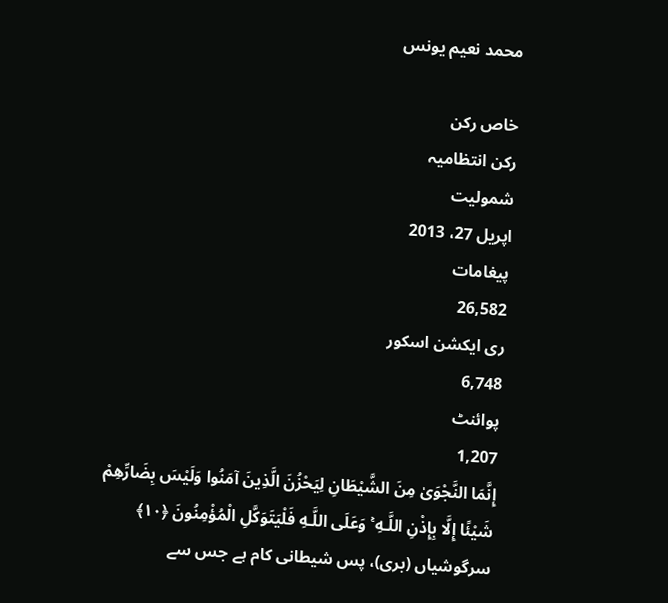محمد نعیم یونس

خاص رکن
رکن انتظامیہ
شمولیت
اپریل 27، 2013
پیغامات
26,582
ری ایکشن اسکور
6,748
پوائنٹ
1,207
إِنَّمَا النَّجْوَىٰ مِنَ الشَّيْطَانِ لِيَحْزُنَ الَّذِينَ آمَنُوا وَلَيْسَ بِضَارِّ‌هِمْ شَيْئًا إِلَّا بِإِذْنِ اللَّـهِ ۚ وَعَلَى اللَّـهِ فَلْيَتَوَكَّلِ الْمُؤْمِنُونَ ﴿١٠﴾
سرگوشیاں (بری)، پس شیطانی کام ہے جس سے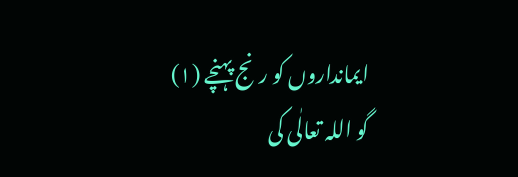ایمانداروں کو رنج پہنچے (١) گو اللہ تعالٰی کی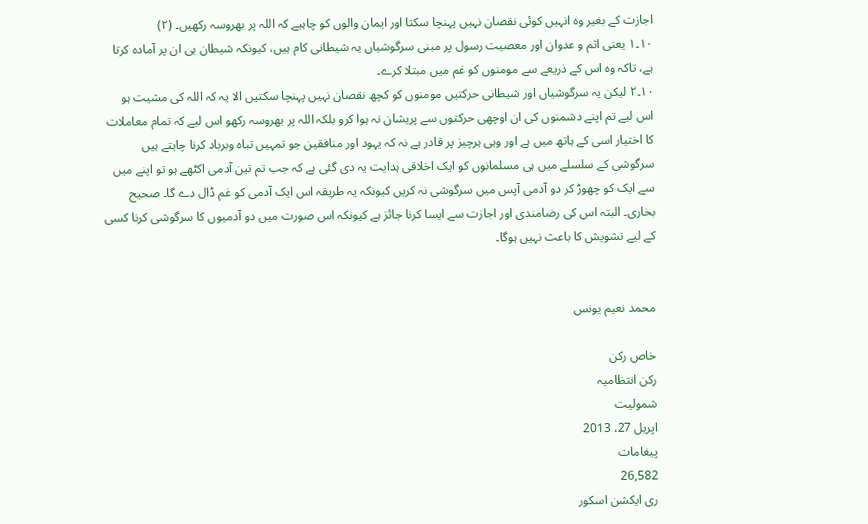اجازت کے بغیر وہ انہیں کوئی نقصان نہیں پہنچا سکتا اور ایمان والوں کو چاہیے کہ اللہ پر بھروسہ رکھیں۔ (۲)
١٠۔١ یعنی اثم و عدوان اور معصیت رسول پر مبنی سرگوشیاں یہ شیطانی کام ہیں، کیونکہ شیطان ہی ان پر آمادہ کرتا ہے، تاکہ وہ اس کے ذریعے سے مومنوں کو غم میں مبتلا کرے۔
۱۰۔۲ لیکن یہ سرگوشیاں اور شیطانی حرکتیں مومنوں کو کچھ نقصان نہیں پہنچا سکتیں الا یہ کہ اللہ کی مشیت ہو اس لیے تم اپنے دشمنوں کی ان اوچھی حرکتوں سے پریشان نہ ہوا کرو بلکہ اللہ پر بھروسہ رکھو اس لیے کہ تمام معاملات کا اختیار اسی کے ہاتھ میں ہے اور وہی ہرچیز پر قادر ہے نہ کہ یہود اور منافقین جو تمہیں تباہ وبرباد کرنا چاہتے ہیں سرگوشی کے سلسلے میں ہی مسلمانوں کو ایک اخلاقی ہدایت یہ دی گئی ہے کہ جب تم تین آدمی اکٹھے ہو تو اپنے میں سے ایک کو چھوڑ کر دو آدمی آپس میں سرگوشی نہ کریں کیونکہ یہ طریقہ اس ایک آدمی کو غم ڈال دے گا۔ صحیح بخاری۔ البتہ اس کی رضامندی اور اجازت سے ایسا کرنا جائز ہے کیونکہ اس صورت میں دو آدمیوں کا سرگوشی کرنا کسی کے لیے تشویش کا باعث نہیں ہوگا۔


محمد نعیم یونس

خاص رکن
رکن انتظامیہ
شمولیت
اپریل 27، 2013
پیغامات
26,582
ری ایکشن اسکور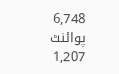6,748
پوائنٹ
1,207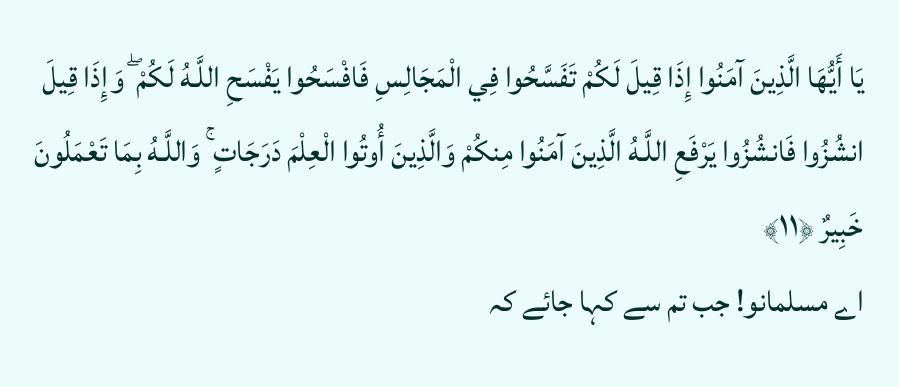يَا أَيُّهَا الَّذِينَ آمَنُوا إِذَا قِيلَ لَكُمْ تَفَسَّحُوا فِي الْمَجَالِسِ فَافْسَحُوا يَفْسَحِ اللَّـهُ لَكُمْ ۖ وَإِذَا قِيلَ انشُزُوا فَانشُزُوا يَرْ‌فَعِ اللَّـهُ الَّذِينَ آمَنُوا مِنكُمْ وَالَّذِينَ أُوتُوا الْعِلْمَ دَرَ‌جَاتٍ ۚ وَاللَّـهُ بِمَا تَعْمَلُونَ خَبِيرٌ‌ ﴿١١﴾
اے مسلمانو! جب تم سے کہا جائے کہ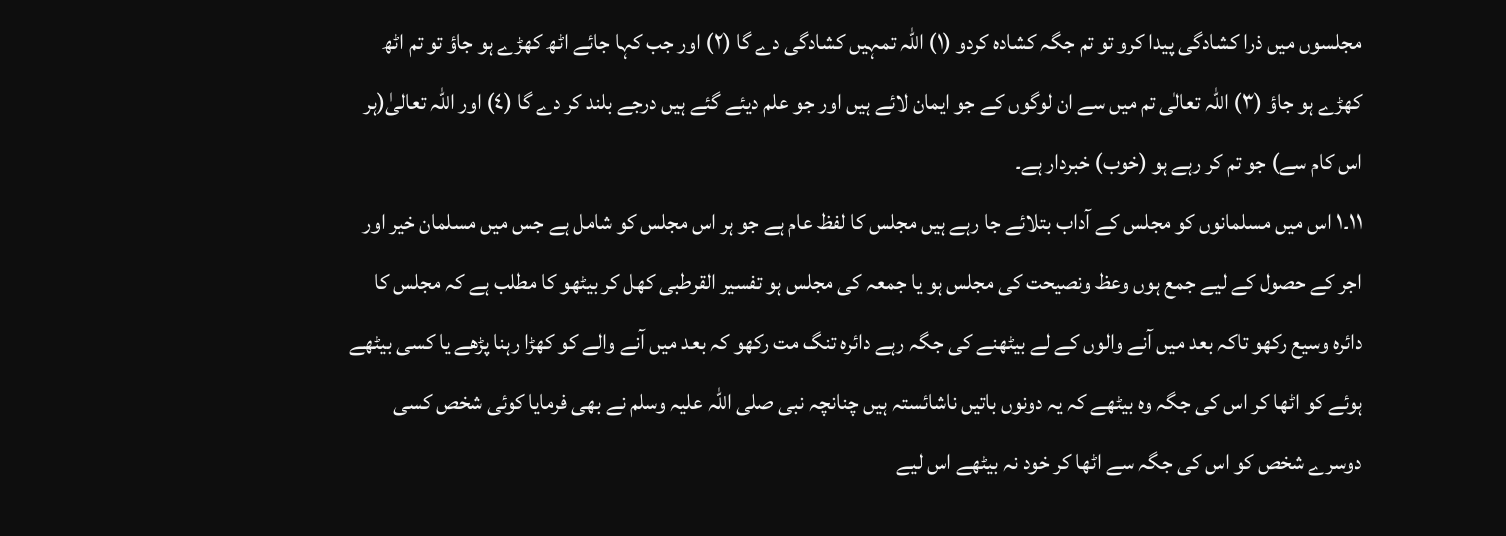مجلسوں میں ذرا کشادگی پیدا کرو تو تم جگہ کشادہ کردو (۱) اللہ تمہیں کشادگی دے گا (۲) اور جب کہا جائے اٹھ کھڑے ہو جاؤ تو تم اٹھ کھڑے ہو جاؤ (۳) اللہ تعالٰی تم میں سے ان لوگوں کے جو ایمان لائے ہیں اور جو علم دیئے گئے ہیں درجے بلند کر دے گا (٤) اور اللہ تعالیٰ(ہر اس کام سے) جو تم کر رہے ہو (خوب) خبردار ہے۔
۱۱۔۱ اس میں مسلمانوں کو مجلس کے آداب بتلائے جا رہے ہیں مجلس کا لفظ عام ہے جو ہر اس مجلس کو شامل ہے جس میں مسلمان خیر اور اجر کے حصول کے لیے جمع ہوں وعظ ونصیحت کی مجلس ہو یا جمعہ کی مجلس ہو تفسیر القرطبی کھل کر بیٹھو کا مطلب ہے کہ مجلس کا دائرہ وسیع رکھو تاکہ بعد میں آنے والوں کے لے بیٹھنے کی جگہ رہے دائرہ تنگ مت رکھو کہ بعد میں آنے والے کو کھڑا رہنا پڑھے یا کسی بیٹھے ہوئے کو اٹھا کر اس کی جگہ وہ بیٹھے کہ یہ دونوں باتیں ناشائستہ ہیں چنانچہ نبی صلی اللہ علیہ وسلم نے بھی فرمایا کوئی شخص کسی دوسرے شخص کو اس کی جگہ سے اٹھا کر خود نہ بیٹھے اس لیے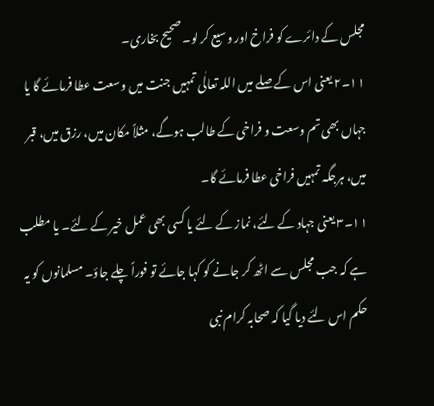مجلس کے دائرے کو فراخ اور وسیع کر لو۔ صحیح بخاری۔
١١۔۲ یعنی اس کے صلے میں اللہ تعالٰی تمہیں جنت میں وسعت عطا فرمائے گا یا جہاں بھی تم وسعت و فراخی کے طالب ہوگے، مثلاً مکان میں، رزق میں، قبر میں، ہرجگہ تمہیں فراخی عطا فرمائے گا۔
١١۔۳ یعنی جہاد کے لئے، نماز کے لئے یا کسی بھی عمل خیر کے لئے۔ یا مطلب ہے کہ جب مجلس سے اٹھ کر جانے کو کہا جائے تو فوراً چلے جاؤ۔ مسلمانوں کو یہ حکم اس لئے دیا گیا کہ صحابہ کرام نبی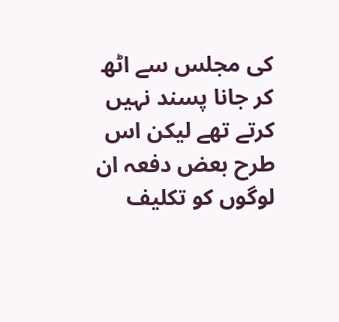کی مجلس سے اٹھ کر جانا پسند نہیں کرتے تھے لیکن اس طرح بعض دفعہ ان لوگوں کو تکلیف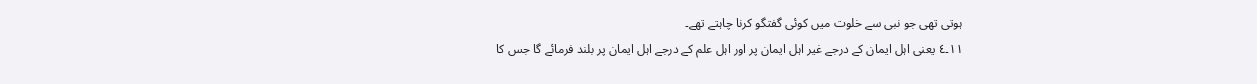ہوتی تھی جو نبی سے خلوت میں کوئی گفتگو کرنا چاہتے تھے۔
۱۱۔٤ یعنی اہل ایمان کے درجے غیر اہل ایمان پر اور اہل علم کے درجے اہل ایمان پر بلند فرمائے گا جس کا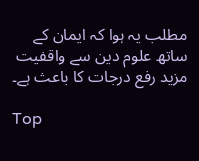مطلب یہ ہوا کہ ایمان کے ساتھ علوم دین سے واقفیت مزید رفع درجات کا باعث ہے۔

Top